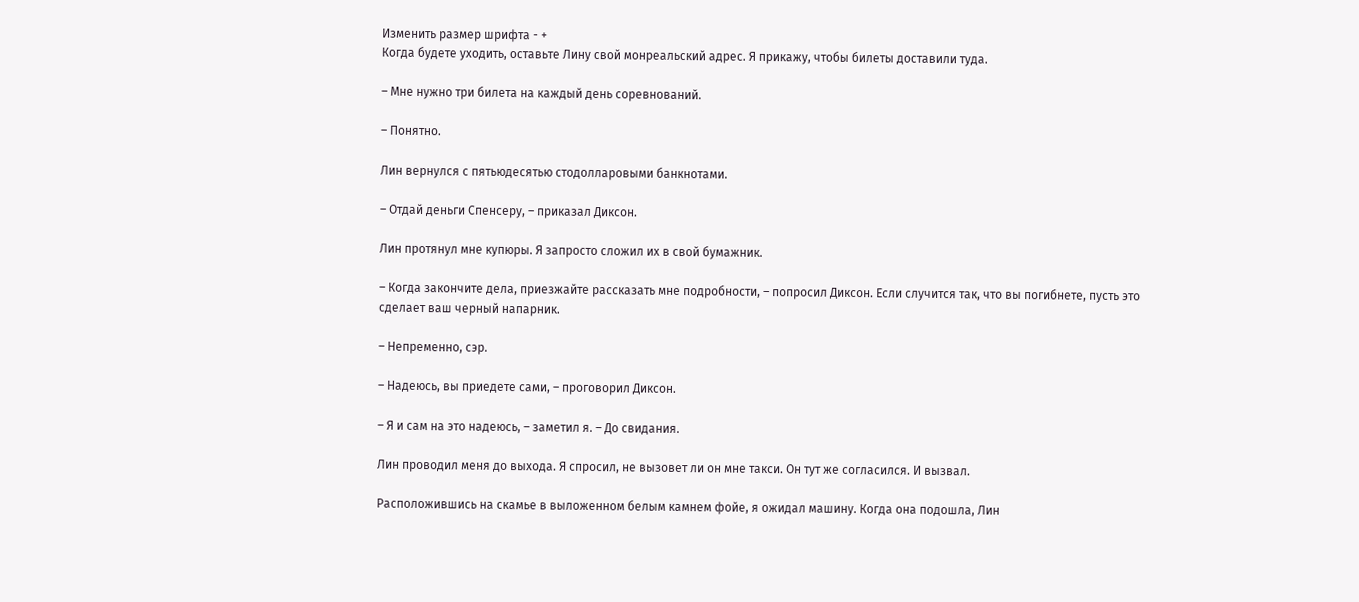Изменить размер шрифта - +
Когда будете уходить, оставьте Лину свой монреальский адрес. Я прикажу, чтобы билеты доставили туда.

– Мне нужно три билета на каждый день соревнований.

– Понятно.

Лин вернулся с пятьюдесятью стодолларовыми банкнотами.

– Отдай деньги Спенсеру, – приказал Диксон.

Лин протянул мне купюры. Я запросто сложил их в свой бумажник.

– Когда закончите дела, приезжайте рассказать мне подробности, – попросил Диксон. Если случится так, что вы погибнете, пусть это сделает ваш черный напарник.

– Непременно, сэр.

– Надеюсь, вы приедете сами, – проговорил Диксон.

– Я и сам на это надеюсь, – заметил я. – До свидания.

Лин проводил меня до выхода. Я спросил, не вызовет ли он мне такси. Он тут же согласился. И вызвал.

Расположившись на скамье в выложенном белым камнем фойе, я ожидал машину. Когда она подошла, Лин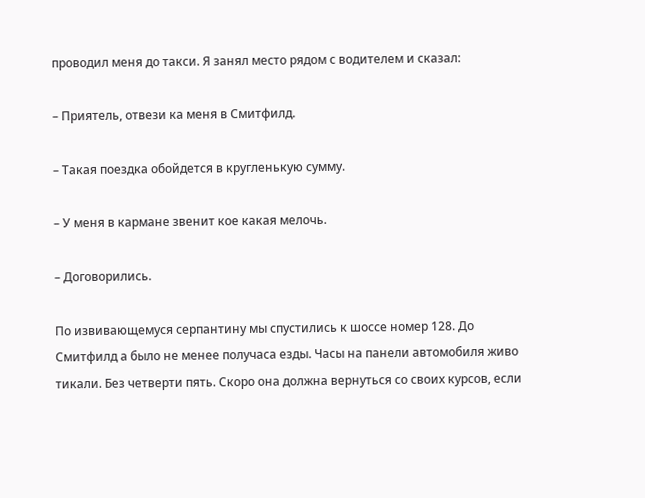проводил меня до такси. Я занял место рядом с водителем и сказал:

– Приятель, отвези ка меня в Смитфилд.

– Такая поездка обойдется в кругленькую сумму.

– У меня в кармане звенит кое какая мелочь.

– Договорились.

По извивающемуся серпантину мы спустились к шоссе номер 128. До Смитфилд а было не менее получаса езды. Часы на панели автомобиля живо тикали. Без четверти пять. Скоро она должна вернуться со своих курсов, если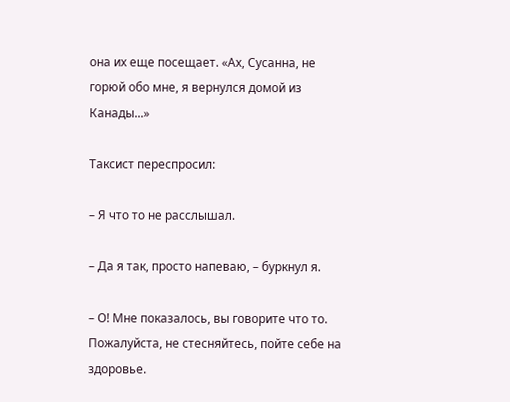она их еще посещает. «Ах, Сусанна, не горюй обо мне, я вернулся домой из Канады...»

Таксист переспросил:

– Я что то не расслышал.

– Да я так, просто напеваю, – буркнул я.

– О! Мне показалось, вы говорите что то. Пожалуйста, не стесняйтесь, пойте себе на здоровье.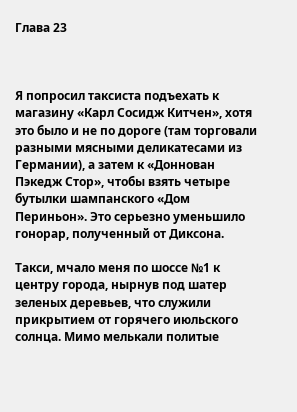Глава 23



Я попросил таксиста подъехать к магазину «Карл Сосидж Китчен», хотя это было и не по дороге (там торговали разными мясными деликатесами из Германии), а затем к «Доннован Пэкедж Стор», чтобы взять четыре бутылки шампанского «Дом Периньон». Это серьезно уменьшило гонорар, полученный от Диксона.

Такси, мчало меня по шоссе №1 к центру города, нырнув под шатер зеленых деревьев, что служили прикрытием от горячего июльского солнца. Мимо мелькали политые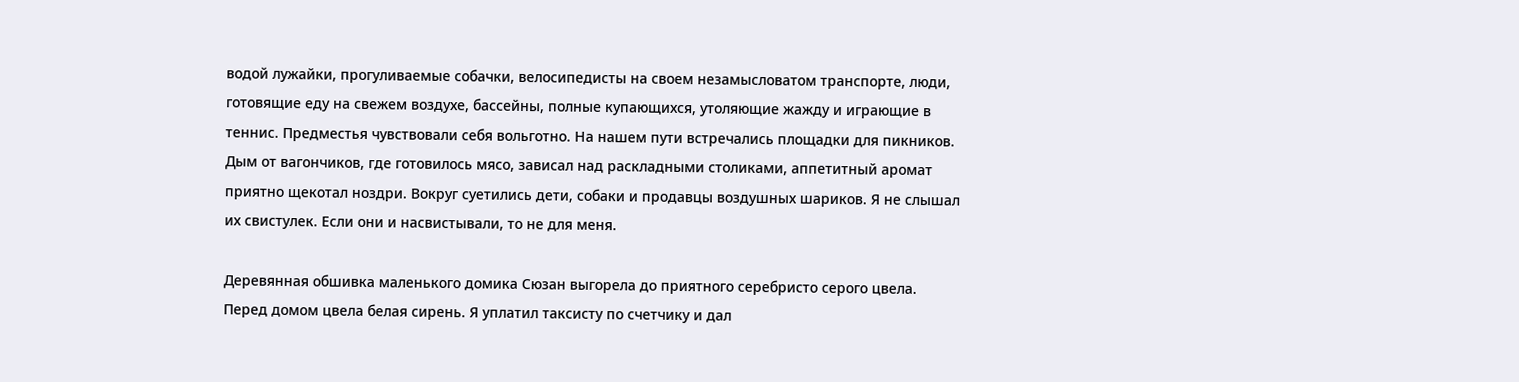водой лужайки, прогуливаемые собачки, велосипедисты на своем незамысловатом транспорте, люди, готовящие еду на свежем воздухе, бассейны, полные купающихся, утоляющие жажду и играющие в теннис. Предместья чувствовали себя вольготно. На нашем пути встречались площадки для пикников. Дым от вагончиков, где готовилось мясо, зависал над раскладными столиками, аппетитный аромат приятно щекотал ноздри. Вокруг суетились дети, собаки и продавцы воздушных шариков. Я не слышал их свистулек. Если они и насвистывали, то не для меня.

Деревянная обшивка маленького домика Сюзан выгорела до приятного серебристо серого цвела. Перед домом цвела белая сирень. Я уплатил таксисту по счетчику и дал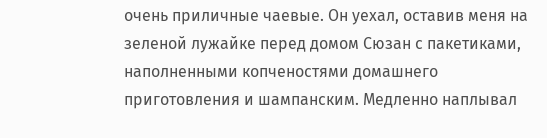очень приличные чаевые. Он уехал, оставив меня на зеленой лужайке перед домом Сюзан с пакетиками, наполненными копченостями домашнего приготовления и шампанским. Медленно наплывал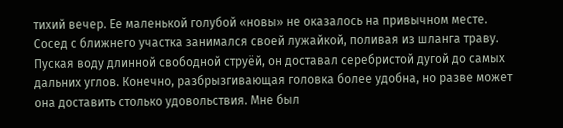тихий вечер. Ее маленькой голубой «новы» не оказалось на привычном месте. Сосед с ближнего участка занимался своей лужайкой, поливая из шланга траву. Пуская воду длинной свободной струёй, он доставал серебристой дугой до самых дальних углов. Конечно, разбрызгивающая головка более удобна, но разве может она доставить столько удовольствия. Мне был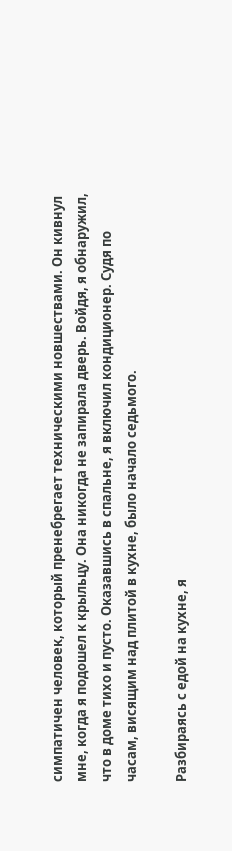симпатичен человек, который пренебрегает техническими новшествами. Он кивнул мне, когда я подошел к крыльцу. Она никогда не запирала дверь. Войдя, я обнаружил, что в доме тихо и пусто. Оказавшись в спальне, я включил кондиционер. Судя по часам, висящим над плитой в кухне, было начало седьмого.

Разбираясь с едой на кухне, я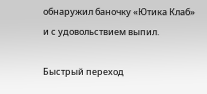обнаружил баночку «Ютика Клаб» и с удовольствием выпил.

Быстрый переход